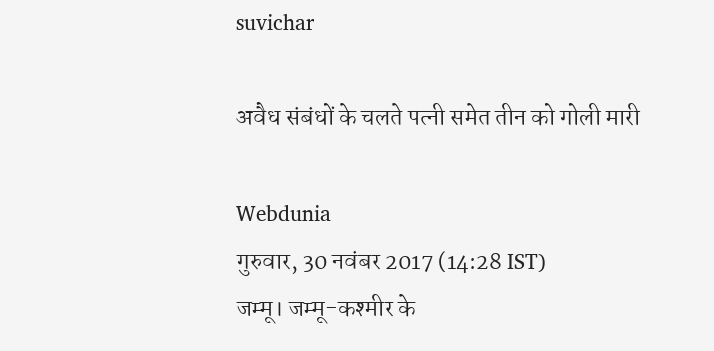suvichar

अवैध संबंधों के चलते पत्नी समेत तीन को गोली मारी

Webdunia
गुरुवार, 30 नवंबर 2017 (14:28 IST)
जम्मू। जम्मू-कश्मीर के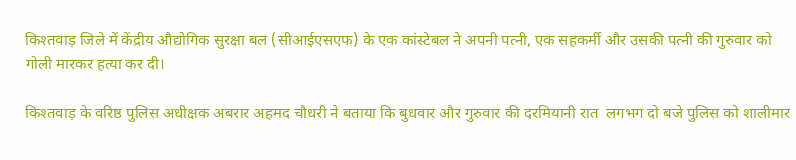किश्तवाड़ जिले में केंद्रीय औद्योगिक सुरक्षा बल (सीआईएसएफ) के एक कांस्टेबल ने अपनी पत्नी, एक सहकर्मी और उसकी पत्नी की गुरुवार को गोली मारकर हत्या कर दी।

किश्तवाड़ के वरिष्ठ पुलिस अधीक्षक अबरार अहमद चौधरी ने बताया कि बुधवार और गुरुवार की दरमियानी रात  लगभग दो बजे पुलिस को शालीमार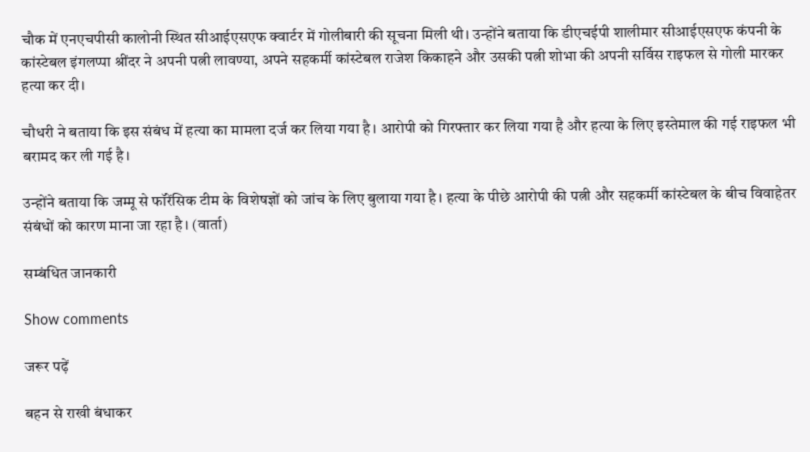चौक में एनएचपीसी कालोनी स्थित सीआईएसएफ क्वार्टर में गोलीबारी की सूचना मिली थी। उन्होंने बताया कि डीएचईपी शालीमार सीआईएसएफ कंपनी के कांस्टेबल इंगलप्पा श्रींदर ने अपनी पत्नी लावण्या, अपने सहकर्मी कांस्टेबल राजेश किकाहने और उसकी पत्नी शोभा की अपनी सर्विस राइफल से गोली मारकर हत्या कर दी।

चौधरी ने बताया कि इस संबंध में हत्या का मामला दर्ज कर लिया गया है। आरोपी को गिरफ्तार कर लिया गया है और हत्या के लिए इस्तेमाल की गई राइफल भी बरामद कर ली गई है।

उन्होंने बताया कि जम्मू से फॉरेंसिक टीम के विशेषज्ञों को जांच के लिए बुलाया गया है। हत्या के पीछे आरोपी की पत्नी और सहकर्मी कांस्टेबल के बीच विवाहेतर संबंधों को कारण माना जा रहा है। (वार्ता)

सम्बंधित जानकारी

Show comments

जरूर पढ़ें

बहन से राखी बंधाकर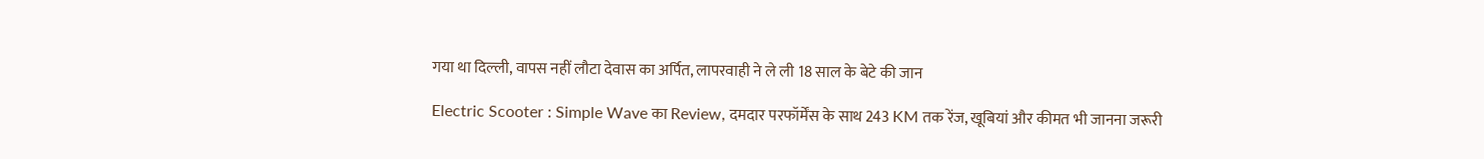गया था दिल्‍ली, वापस नहीं लौटा देवास का अर्पित, लापरवाही ने ले ली 18 साल के बेटे की जान

Electric Scooter : Simple Wave का Review, दमदार परफॉर्मेंस के साथ 243 KM तक रेंज, खूबियां और कीमत भी जानना जरूरी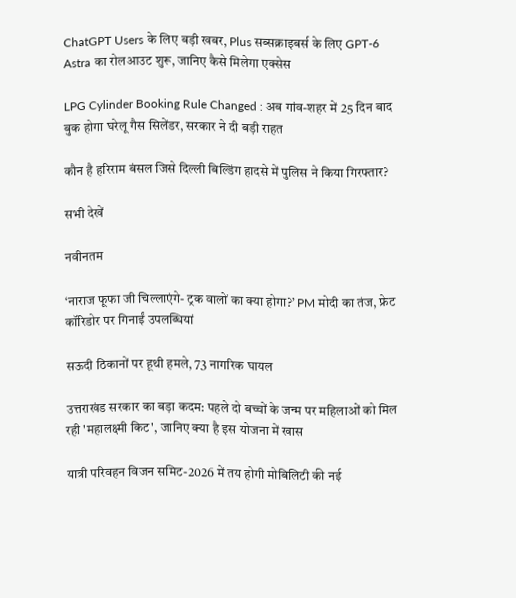ChatGPT Users के लिए बड़ी खबर, Plus सब्सक्राइबर्स के लिए GPT-6 Astra का रोलआउट शुरू, जानिए कैसे मिलेगा एक्सेस

LPG Cylinder Booking Rule Changed : अब गांव-शहर में 25 दिन बाद बुक होगा घरेलू गैस सिलेंडर, सरकार ने दी बड़ी राहत

कौन है हरिराम बंसल जिसे दिल्ली बिल्डिंग हादसे में पुलिस ने किया गिरफ्तार?

सभी देखें

नवीनतम

‘नाराज फूफा जी चिल्लाएंगे- ट्रक वालों का क्या होगा?’ PM मोदी का तंज, फ्रेट कॉरिडोर पर गिनाईं उपलब्धियां

सऊदी ठिकानों पर हूथी हमले, 73 नागरिक घायल

उत्तराखंड सरकार का बड़ा कदम: पहले दो बच्चों के जन्म पर महिलाओं को मिल रही 'महालक्ष्मी किट', जानिए क्या है इस योजना में खास

यात्री परिवहन विजन समिट-2026 में तय होगी मोबिलिटी की नई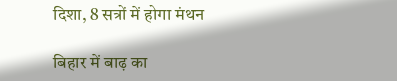दिशा, 8 सत्रों में होगा मंथन

बिहार में बाढ़ का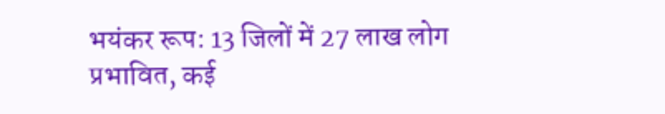भयंकर रूप: 13 जिलों में 27 लाख लोग प्रभावित, कई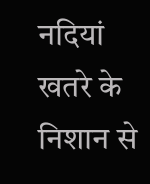नदियां खतरे के निशान से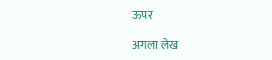ऊपर

अगला लेख